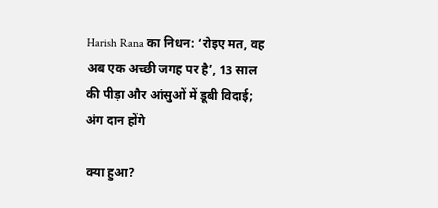Harish Rana का निधन: ‘रोइए मत, वह अब एक अच्छी जगह पर है’, 13 साल की पीड़ा और आंसुओं में डूबी विदाई; अंग दान होंगे

क्या हुआ?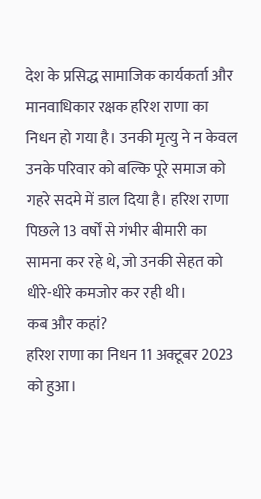देश के प्रसिद्ध सामाजिक कार्यकर्ता और मानवाधिकार रक्षक हरिश राणा का निधन हो गया है। उनकी मृत्यु ने न केवल उनके परिवार को बल्कि पूरे समाज को गहरे सदमे में डाल दिया है। हरिश राणा पिछले 13 वर्षों से गंभीर बीमारी का सामना कर रहे थे, जो उनकी सेहत को धीरे-धीरे कमजोर कर रही थी।
कब और कहां?
हरिश राणा का निधन 11 अक्टूबर 2023 को हुआ।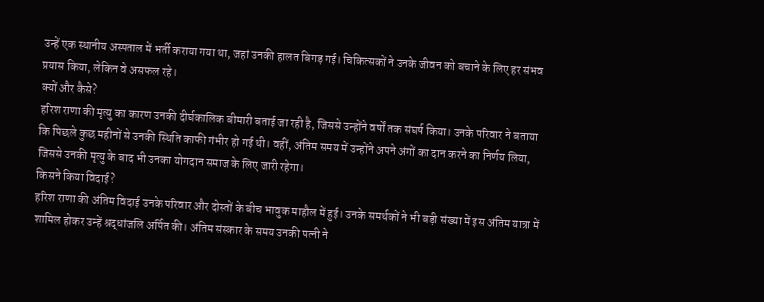उन्हें एक स्थानीय अस्पताल में भर्ती कराया गया था, जहां उनकी हालत बिगड़ गई। चिकित्सकों ने उनके जीवन को बचाने के लिए हर संभव प्रयास किया, लेकिन वे असफल रहे।
क्यों और कैसे?
हरिश राणा की मृत्यु का कारण उनकी दीर्घकालिक बीमारी बताई जा रही है, जिससे उन्होंने वर्षों तक संघर्ष किया। उनके परिवार ने बताया कि पिछले कुछ महीनों से उनकी स्थिति काफी गंभीर हो गई थी। वहीं, अंतिम समय में उन्होंने अपने अंगों का दान करने का निर्णय लिया, जिससे उनकी मृत्यु के बाद भी उनका योगदान समाज के लिए जारी रहेगा।
किसने किया विदाई?
हरिश राणा की अंतिम विदाई उनके परिवार और दोस्तों के बीच भावुक माहौल में हुई। उनके समर्थकों ने भी बड़ी संख्या में इस अंतिम यात्रा में शामिल होकर उन्हें श्रद्धांजलि अर्पित की। अंतिम संस्कार के समय उनकी पत्नी ने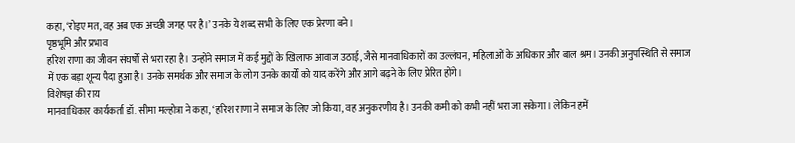कहा, ‘रोइए मत, वह अब एक अच्छी जगह पर है।’ उनके ये शब्द सभी के लिए एक प्रेरणा बने।
पृष्ठभूमि और प्रभाव
हरिश राणा का जीवन संघर्षों से भरा रहा है। उन्होंने समाज में कई मुद्दों के खिलाफ आवाज उठाई, जैसे मानवाधिकारों का उल्लंघन, महिलाओं के अधिकार और बाल श्रम। उनकी अनुपस्थिति से समाज में एक बड़ा शून्य पैदा हुआ है। उनके समर्थक और समाज के लोग उनके कार्यों को याद करेंगे और आगे बढ़ने के लिए प्रेरित होंगे।
विशेषज्ञ की राय
मानवाधिकार कार्यकर्ता डॉ. सीमा मल्होत्रा ने कहा, ‘हरिश राणा ने समाज के लिए जो किया, वह अनुकरणीय है। उनकी कमी को कभी नहीं भरा जा सकेगा। लेकिन हमें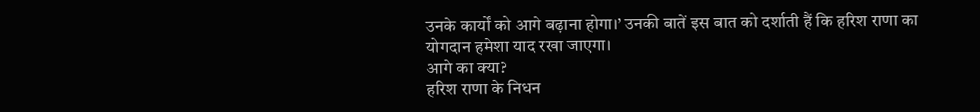उनके कार्यों को आगे बढ़ाना होगा।’ उनकी बातें इस बात को दर्शाती हैं कि हरिश राणा का योगदान हमेशा याद रखा जाएगा।
आगे का क्या?
हरिश राणा के निधन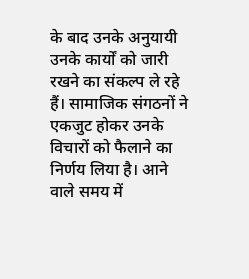के बाद उनके अनुयायी उनके कार्यों को जारी रखने का संकल्प ले रहे हैं। सामाजिक संगठनों ने एकजुट होकर उनके विचारों को फैलाने का निर्णय लिया है। आने वाले समय में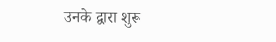उनके द्वारा शुरू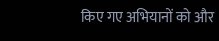किए गए अभियानों को और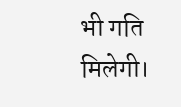भी गति मिलेगी।